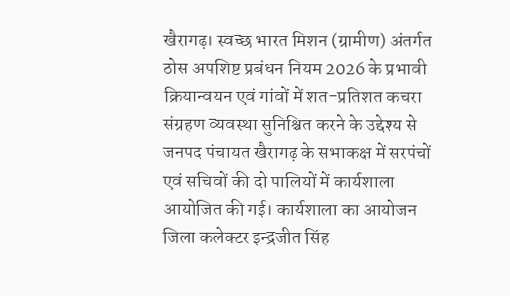खैरागढ़। स्वच्छ भारत मिशन (ग्रामीण) अंतर्गत ठोस अपशिष्ट प्रबंधन नियम 2026 के प्रभावी क्रियान्वयन एवं गांवों में शत-प्रतिशत कचरा संग्रहण व्यवस्था सुनिश्चित करने के उद्देश्य से जनपद पंचायत खैरागढ़ के सभाकक्ष में सरपंचों एवं सचिवों की दो पालियों में कार्यशाला आयोजित की गई। कार्यशाला का आयोजन जिला कलेक्टर इन्द्रजीत सिंह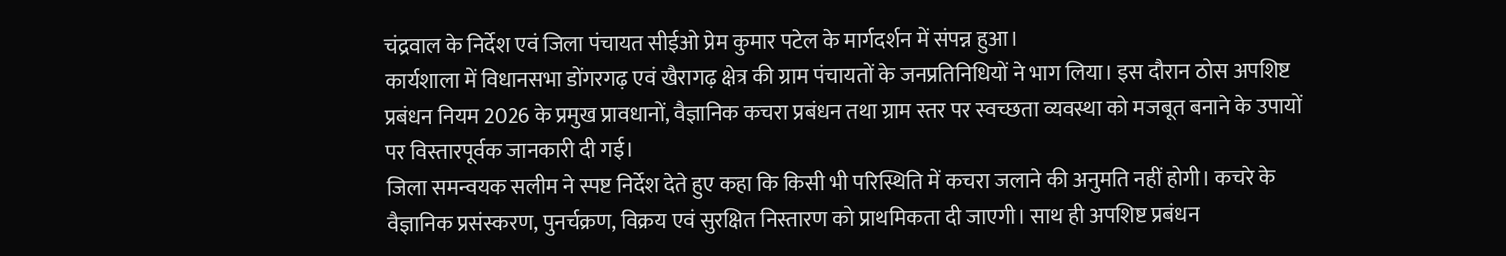चंद्रवाल के निर्देश एवं जिला पंचायत सीईओ प्रेम कुमार पटेल के मार्गदर्शन में संपन्न हुआ।
कार्यशाला में विधानसभा डोंगरगढ़ एवं खैरागढ़ क्षेत्र की ग्राम पंचायतों के जनप्रतिनिधियों ने भाग लिया। इस दौरान ठोस अपशिष्ट प्रबंधन नियम 2026 के प्रमुख प्रावधानों, वैज्ञानिक कचरा प्रबंधन तथा ग्राम स्तर पर स्वच्छता व्यवस्था को मजबूत बनाने के उपायों पर विस्तारपूर्वक जानकारी दी गई।
जिला समन्वयक सलीम ने स्पष्ट निर्देश देते हुए कहा कि किसी भी परिस्थिति में कचरा जलाने की अनुमति नहीं होगी। कचरे के वैज्ञानिक प्रसंस्करण, पुनर्चक्रण, विक्रय एवं सुरक्षित निस्तारण को प्राथमिकता दी जाएगी। साथ ही अपशिष्ट प्रबंधन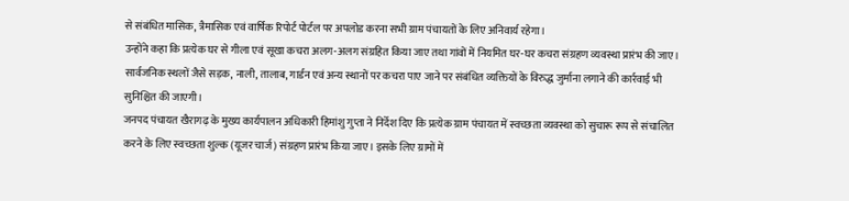से संबंधित मासिक, त्रैमासिक एवं वार्षिक रिपोर्ट पोर्टल पर अपलोड करना सभी ग्राम पंचायतों के लिए अनिवार्य रहेगा।
उन्होंने कहा कि प्रत्येक घर से गीला एवं सूखा कचरा अलग-अलग संग्रहित किया जाए तथा गांवों में नियमित घर-घर कचरा संग्रहण व्यवस्था प्रारंभ की जाए। सार्वजनिक स्थलों जैसे सड़क, नाली, तालाब, गार्डन एवं अन्य स्थानों पर कचरा पाए जाने पर संबंधित व्यक्तियों के विरुद्ध जुर्माना लगाने की कार्रवाई भी सुनिश्चित की जाएगी।
जनपद पंचायत खैरागढ़ के मुख्य कार्यपालन अधिकारी हिमांशु गुप्ता ने निर्देश दिए कि प्रत्येक ग्राम पंचायत में स्वच्छता व्यवस्था को सुचारू रूप से संचालित करने के लिए स्वच्छता शुल्क (यूजर चार्ज) संग्रहण प्रारंभ किया जाए। इसके लिए ग्रामों में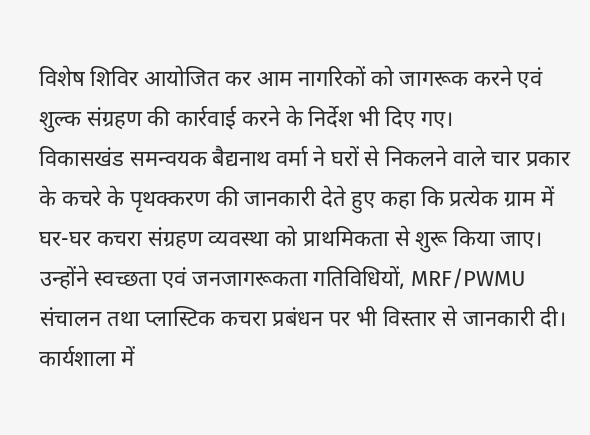विशेष शिविर आयोजित कर आम नागरिकों को जागरूक करने एवं शुल्क संग्रहण की कार्रवाई करने के निर्देश भी दिए गए।
विकासखंड समन्वयक बैद्यनाथ वर्मा ने घरों से निकलने वाले चार प्रकार के कचरे के पृथक्करण की जानकारी देते हुए कहा कि प्रत्येक ग्राम में घर-घर कचरा संग्रहण व्यवस्था को प्राथमिकता से शुरू किया जाए। उन्होंने स्वच्छता एवं जनजागरूकता गतिविधियों, MRF/PWMU संचालन तथा प्लास्टिक कचरा प्रबंधन पर भी विस्तार से जानकारी दी।
कार्यशाला में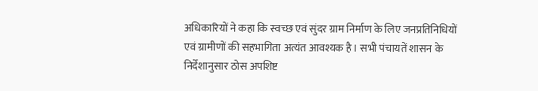अधिकारियों ने कहा कि स्वच्छ एवं सुंदर ग्राम निर्माण के लिए जनप्रतिनिधियों एवं ग्रामीणों की सहभागिता अत्यंत आवश्यक है। सभी पंचायतें शासन के निर्देशानुसार ठोस अपशिष्ट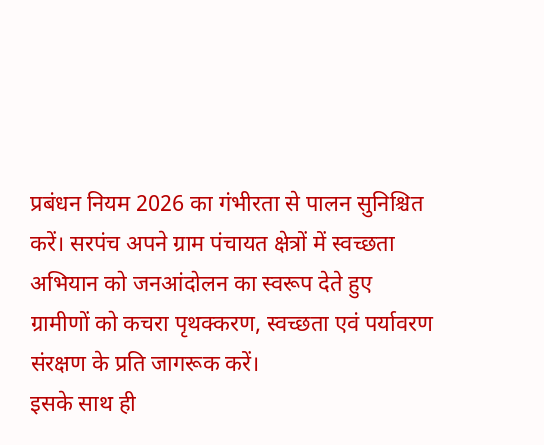प्रबंधन नियम 2026 का गंभीरता से पालन सुनिश्चित करें। सरपंच अपने ग्राम पंचायत क्षेत्रों में स्वच्छता अभियान को जनआंदोलन का स्वरूप देते हुए ग्रामीणों को कचरा पृथक्करण, स्वच्छता एवं पर्यावरण संरक्षण के प्रति जागरूक करें।
इसके साथ ही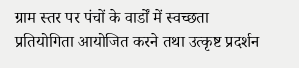ग्राम स्तर पर पंचों के वार्डों में स्वच्छता प्रतियोगिता आयोजित करने तथा उत्कृष्ट प्रदर्शन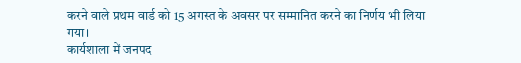करने वाले प्रथम वार्ड को 15 अगस्त के अवसर पर सम्मानित करने का निर्णय भी लिया गया।
कार्यशाला में जनपद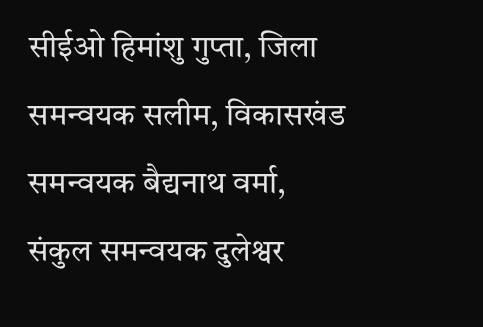सीईओ हिमांशु गुप्ता, जिला समन्वयक सलीम, विकासखंड समन्वयक बैद्यनाथ वर्मा, संकुल समन्वयक दुलेश्वर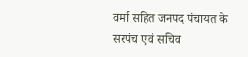वर्मा सहित जनपद पंचायत के सरपंच एवं सचिव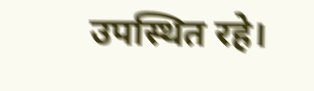उपस्थित रहे।